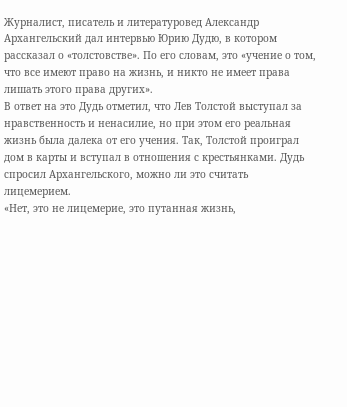Журналист, писатель и литературовед Александр Архангельский дал интервью Юрию Дудю, в котором рассказал о «толстовстве». По его словам, это «учение о том, что все имеют право на жизнь, и никто не имеет права лишать этого права других».
В ответ на это Дудь отметил, что Лев Толстой выступал за нравственность и ненасилие, но при этом его реальная жизнь была далека от его учения. Так, Толстой проиграл дом в карты и вступал в отношения с крестьянками. Дудь спросил Архангельского, можно ли это считать лицемерием.
«Нет, это не лицемерие, это путанная жизнь,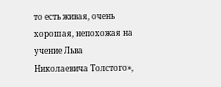то есть живая, очень хорошая, непохожая на учение Льва Николаевича Толстого»,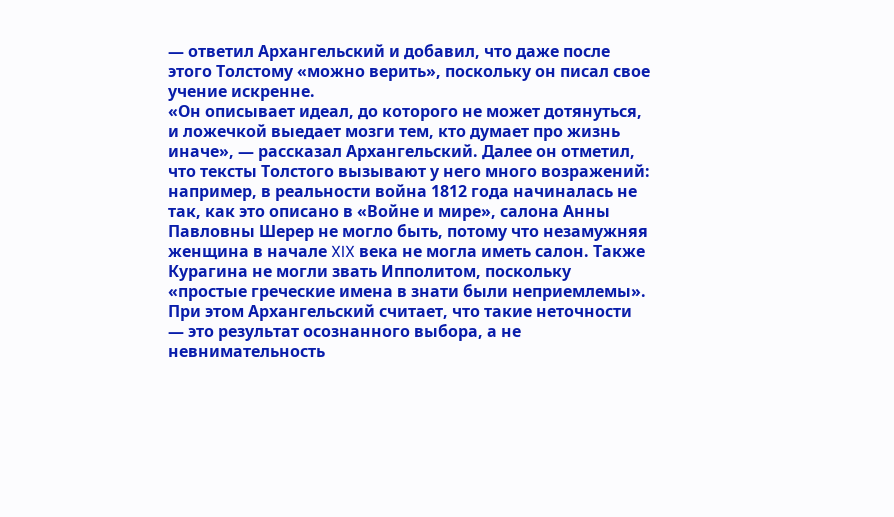— ответил Архангельский и добавил, что даже после этого Толстому «можно верить», поскольку он писал свое учение искренне.
«Он описывает идеал, до которого не может дотянуться, и ложечкой выедает мозги тем, кто думает про жизнь иначе», — рассказал Архангельский. Далее он отметил, что тексты Толстого вызывают у него много возражений: например, в реальности война 1812 года начиналась не так, как это описано в «Войне и мире», салона Анны Павловны Шерер не могло быть, потому что незамужняя женщина в начале XIX века не могла иметь салон. Также Курагина не могли звать Ипполитом, поскольку «простые греческие имена в знати были неприемлемы».
При этом Архангельский считает, что такие неточности — это результат осознанного выбора, а не невнимательность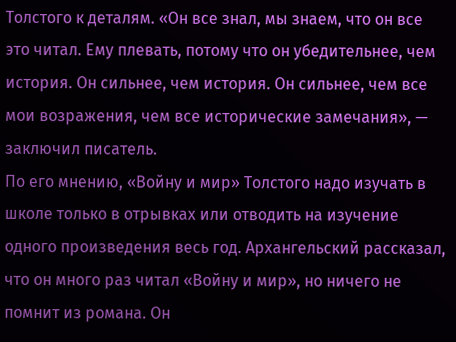Толстого к деталям. «Он все знал, мы знаем, что он все это читал. Ему плевать, потому что он убедительнее, чем история. Он сильнее, чем история. Он сильнее, чем все мои возражения, чем все исторические замечания», — заключил писатель.
По его мнению, «Войну и мир» Толстого надо изучать в школе только в отрывках или отводить на изучение одного произведения весь год. Архангельский рассказал, что он много раз читал «Войну и мир», но ничего не помнит из романа. Он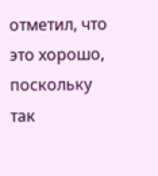отметил, что это хорошо, поскольку так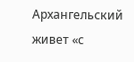Архангельский живет «с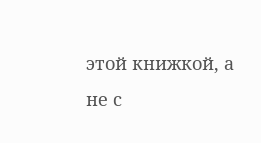этой книжкой, а не с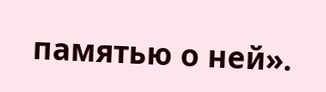памятью о ней».